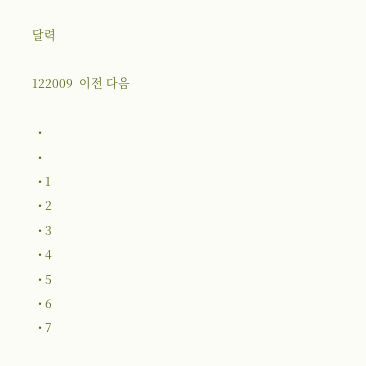달력

122009  이전 다음

  •
  •
  • 1
  • 2
  • 3
  • 4
  • 5
  • 6
  • 7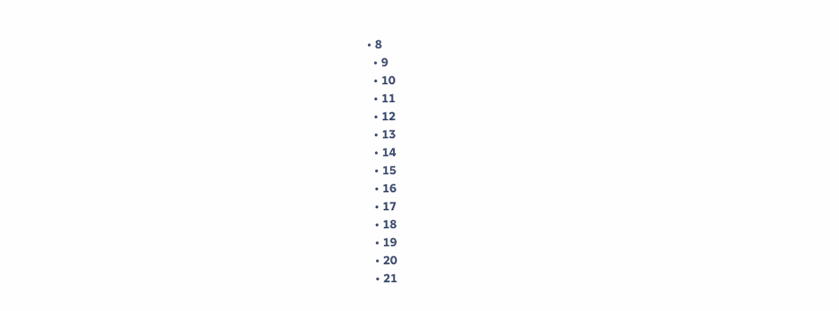• 8
  • 9
  • 10
  • 11
  • 12
  • 13
  • 14
  • 15
  • 16
  • 17
  • 18
  • 19
  • 20
  • 21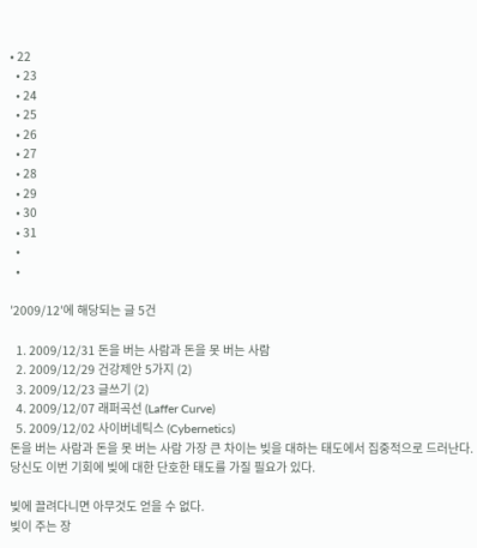• 22
  • 23
  • 24
  • 25
  • 26
  • 27
  • 28
  • 29
  • 30
  • 31
  •
  •

'2009/12'에 해당되는 글 5건

  1. 2009/12/31 돈을 버는 사람과 돈을 못 버는 사람
  2. 2009/12/29 건강제안 5가지 (2)
  3. 2009/12/23 글쓰기 (2)
  4. 2009/12/07 래퍼곡선 (Laffer Curve)
  5. 2009/12/02 사이버네틱스 (Cybernetics)
돈을 버는 사람과 돈을 못 버는 사람 가장 큰 차이는 빚을 대하는 태도에서 집중적으로 드러난다.
당신도 이번 기회에 빚에 대한 단호한 태도를 가질 필요가 있다.

빚에 끌려다니면 아무것도 얻을 수 없다.
빚이 주는 장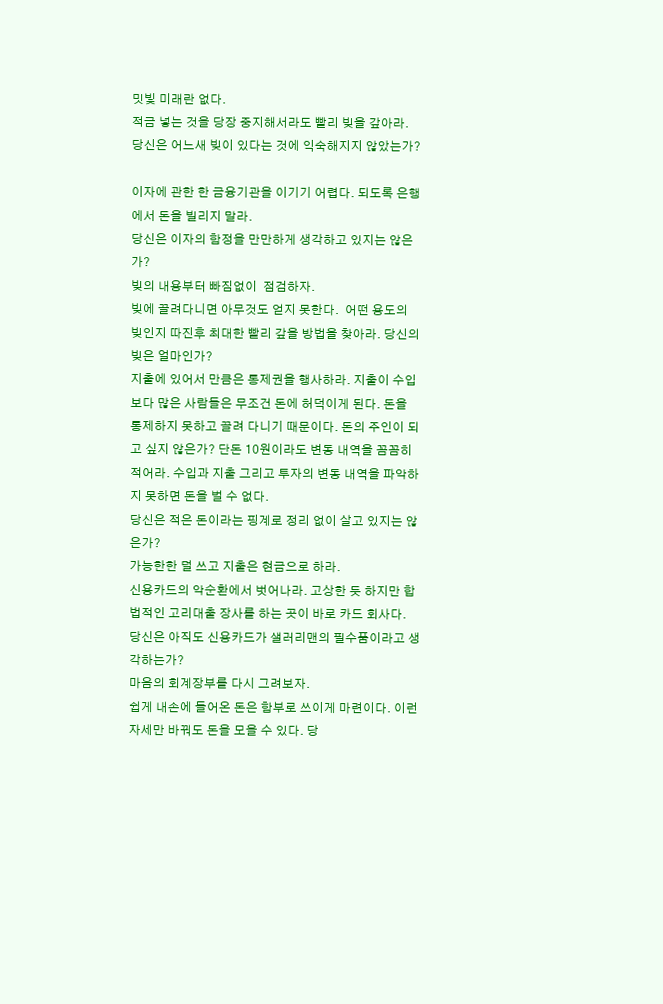밋빛 미래란 없다.
적금 넣는 것을 당장 중지해서라도 빨리 빚을 갚아라. 당신은 어느새 빚이 있다는 것에 익숙해지지 않았는가?

이자에 관한 한 금융기관을 이기기 어렵다. 되도록 은행에서 돈을 빌리지 말라.
당신은 이자의 함정을 만만하게 생각하고 있지는 않은가?
빚의 내용부터 빠짐없이  점검하자.
빚에 끌려다니면 아무것도 얻지 못한다.  어떤 용도의 빚인지 따진후 최대한 빨리 갚을 방법을 찾아라. 당신의 빚은 얼마인가?
지출에 있어서 만큼은 통제권을 행사하라. 지출이 수입보다 많은 사람들은 무조건 돈에 허덕이게 된다. 돈을 통제하지 못하고 끌려 다니기 때문이다. 돈의 주인이 되고 싶지 않은가? 단돈 10원이라도 변동 내역을 꼼꼼히 적어라. 수입과 지출 그리고 투자의 변동 내역을 파악하지 못하면 돈을 벌 수 없다.
당신은 적은 돈이라는 핑계로 정리 없이 살고 있지는 않은가?
가능한한 덜 쓰고 지출은 현금으로 하라.
신용카드의 악순환에서 벗어나라. 고상한 듯 하지만 합법적인 고리대출 장사를 하는 곳이 바로 카드 회사다.
당신은 아직도 신용카드가 샐러리맨의 필수품이라고 생각하는가?
마음의 회계장부를 다시 그려보자.
쉽게 내손에 들어온 돈은 함부로 쓰이게 마련이다. 이런 자세만 바꿔도 돈을 모을 수 있다. 당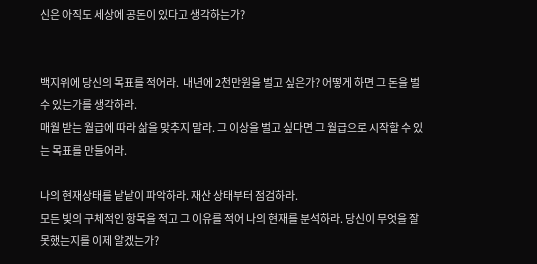신은 아직도 세상에 공돈이 있다고 생각하는가?


백지위에 당신의 목표를 적어라.  내년에 2천만원을 벌고 싶은가? 어떻게 하면 그 돈을 벌 수 있는가를 생각하라.
매월 받는 월급에 따라 삶을 맞추지 말라. 그 이상을 벌고 싶다면 그 월급으로 시작할 수 있는 목표를 만들어라.

나의 현재상태를 낱낱이 파악하라. 재산 상태부터 점검하라.
모든 빚의 구체적인 항목을 적고 그 이유를 적어 나의 현재를 분석하라. 당신이 무엇을 잘못했는지를 이제 알겠는가?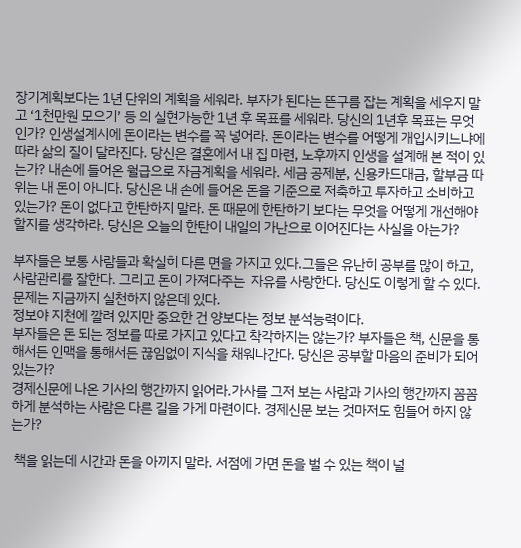장기계획보다는 1년 단위의 계획을 세워라. 부자가 된다는 뜬구름 잡는 계획을 세우지 말고 ‘1천만원 모으기’ 등 의 실현가능한 1년 후 목표를 세워라. 당신의 1년후 목표는 무엇인가? 인생설계시에 돈이라는 변수를 꼭 넣어라. 돈이라는 변수를 어떻게 개입시키느냐에 따라 삶의 질이 달라진다. 당신은 결혼에서 내 집 마련, 노후까지 인생을 설계해 본 적이 있는가? 내손에 들어온 월급으로 자금계획을 세워라. 세금 공제분, 신용카드대금, 할부금 따위는 내 돈이 아니다. 당신은 내 손에 들어온 돈을 기준으로 저축하고 투자하고 소비하고 있는가? 돈이 없다고 한탄하지 말라. 돈 때문에 한탄하기 보다는 무엇을 어떻게 개선해야 할지를 생각하라. 당신은 오늘의 한탄이 내일의 가난으로 이어진다는 사실을 아는가?

부자들은 보통 사람들과 확실히 다른 면을 가지고 있다.그들은 유난히 공부를 많이 하고, 사람관리를 잘한다. 그리고 돈이 가져다주는  자유를 사랑한다. 당신도 이렇게 할 수 있다. 문제는 지금까지 실천하지 않은데 있다.
정보야 지천에 깔려 있지만 중요한 건 양보다는 정보 분석능력이다.
부자들은 돈 되는 정보를 따로 가지고 있다고 착각하지는 않는가? 부자들은 책, 신문을 통해서든 인맥을 통해서든 끊임없이 지식을 채워나간다. 당신은 공부할 마음의 준비가 되어 있는가?
경제신문에 나온 기사의 행간까지 읽어라.가사를 그저 보는 사람과 기사의 행간까지 꼼꼼하게 분석하는 사람은 다른 길을 가게 마련이다. 경제신문 보는 것마저도 힘들어 하지 않는가?

 책을 읽는데 시간과 돈을 아끼지 말라. 서점에 가면 돈을 벌 수 있는 책이 널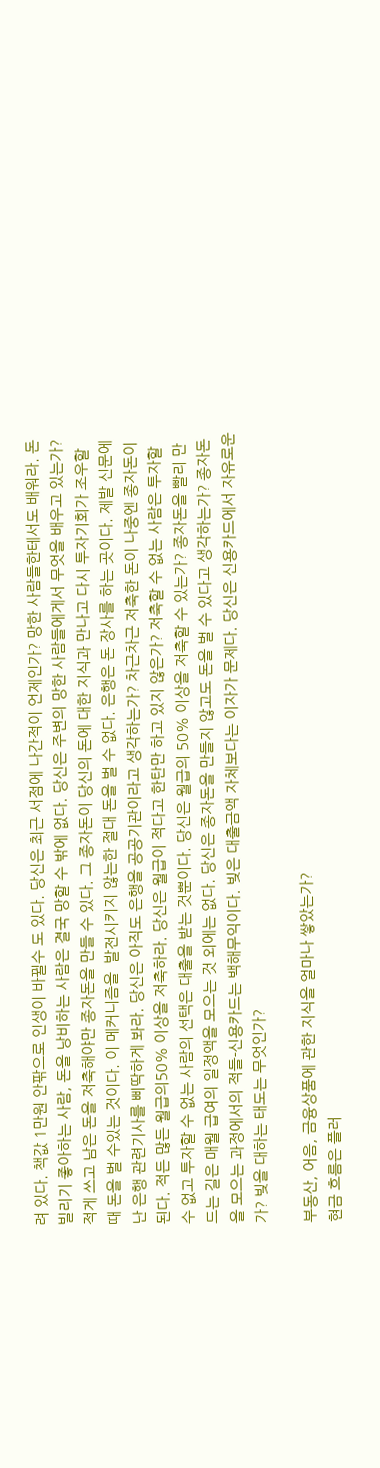려 있다. 책값 1만원 안팎으로 인생이 바뀔수 도 있다. 당신은 최근 서점에 나간적이 언제인가? 망한 사람들한테서도 배워라. 돈 빌리기 좋아하는 사람, 돈을 낭비하는 사람은 결국 망할 수 밖에 없다. 당신은 주변의 망한 사람들에게서 무엇을 배우고 있는가? 적게 쓰고 남은 돈을 저축해야만 종자돈을 만들 수 있다. 그 종자돈이 당신의 돈에 대한 지식과 만나고 다시 투자기회가 조우할 때 돈을 벌 수있는 것이다. 이 메커니즘을  발전시키지 않는한 절대 돈을 벌 수 없다. 은행은 돈 장사를 하는 곳이다. 제발 신문에 난 은행 관련기사를 삐딱하게 봐라. 당신은 아직도 은행을 공공기관이라고 생각하는가? 차근차근 저축한 돈이 나중엔 종자돈이 된다. 적든 많든 월급의50% 이상을 저축하라. 당신은 월급이 적다고 한탄만 하고 있지 않은가? 저축할 수 없는 사람은 투자할 수 없고 투자할 수 없는 사람의 선택은 대출을 받는 것뿐이다. 당신은 월급의 50% 이상을 저축할 수 있는가? 종자돈을 빨리 만드는 길은 매월 급여의 일정액을 모으는 것 외에는 없다. 당신은 종자돈을 만들지 않고도 돈을 벌 수 있다고 생각하는가? 종자돈을 모으는 과정에서의 적들-신용카드는 백해무익이다. 빚은 대출금액 자체보다는 이자가 문제다. 당신은 신용카드에서 자유로운가? 빚을 대하는 태도는 무엇인가?

부동산, 어음, 금융상품에 관한 지식을 얼마나 쌓았는가?
현금 흐름은 플러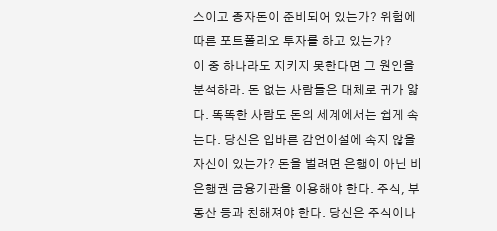스이고 종자돈이 준비되어 있는가? 위험에 따른 포트폴리오 투자를 하고 있는가?
이 중 하나라도 지키지 못한다면 그 원인을 분석하라. 돈 없는 사람들은 대체로 귀가 얇다. 똑똑한 사람도 돈의 세계에서는 쉽게 속는다. 당신은 입바른 감언이설에 속지 않을 자신이 있는가? 돈을 벌려면 은행이 아닌 비은행권 금융기관을 이용해야 한다. 주식, 부동산 등과 친해져야 한다. 당신은 주식이나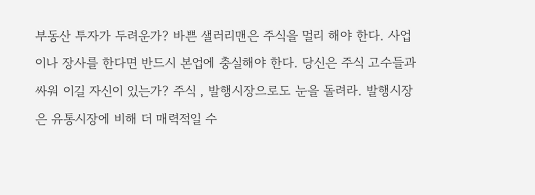부동산 투자가 두려운가? 바쁜 샐러리맨은 주식을 멀리 해야 한다. 사업이나 장사를 한다면 반드시 본업에 충실해야 한다. 당신은 주식 고수들과 싸워 이길 자신이 있는가? 주식 , 발행시장으로도 눈을 돌려라. 발행시장은 유통시장에 비해 더 매력적일 수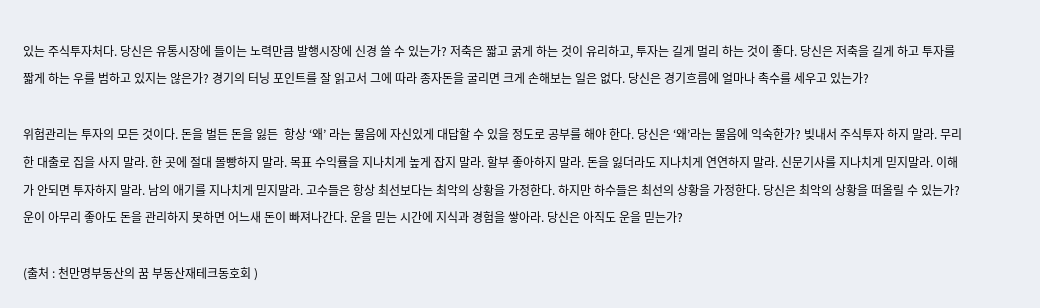있는 주식투자처다. 당신은 유통시장에 들이는 노력만큼 발행시장에 신경 쓸 수 있는가? 저축은 짧고 굵게 하는 것이 유리하고, 투자는 길게 멀리 하는 것이 좋다. 당신은 저축을 길게 하고 투자를 짧게 하는 우를 범하고 있지는 않은가? 경기의 터닝 포인트를 잘 읽고서 그에 따라 종자돈을 굴리면 크게 손해보는 일은 없다. 당신은 경기흐름에 얼마나 촉수를 세우고 있는가?

위험관리는 투자의 모든 것이다. 돈을 벌든 돈을 잃든  항상 ‘왜’ 라는 물음에 자신있게 대답할 수 있을 정도로 공부를 해야 한다. 당신은 ‘왜’라는 물음에 익숙한가? 빚내서 주식투자 하지 말라. 무리한 대출로 집을 사지 말라. 한 곳에 절대 몰빵하지 말라. 목표 수익률을 지나치게 높게 잡지 말라. 할부 좋아하지 말라. 돈을 잃더라도 지나치게 연연하지 말라. 신문기사를 지나치게 믿지말라. 이해가 안되면 투자하지 말라. 남의 애기를 지나치게 믿지말라. 고수들은 항상 최선보다는 최악의 상황을 가정한다. 하지만 하수들은 최선의 상황을 가정한다. 당신은 최악의 상황을 떠올릴 수 있는가?
운이 아무리 좋아도 돈을 관리하지 못하면 어느새 돈이 빠져나간다. 운을 믿는 시간에 지식과 경험을 쌓아라. 당신은 아직도 운을 믿는가?

(출처 : 천만명부동산의 꿈 부동산재테크동호회 )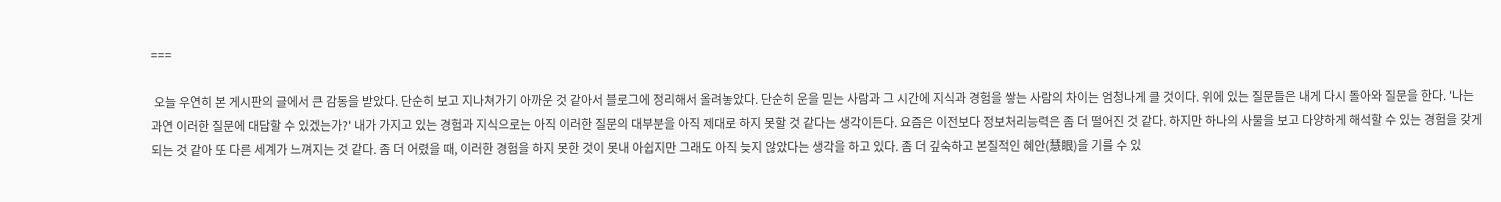===

 오늘 우연히 본 게시판의 글에서 큰 감동을 받았다. 단순히 보고 지나쳐가기 아까운 것 같아서 블로그에 정리해서 올려놓았다. 단순히 운을 믿는 사람과 그 시간에 지식과 경험을 쌓는 사람의 차이는 엄청나게 클 것이다. 위에 있는 질문들은 내게 다시 돌아와 질문을 한다. '나는 과연 이러한 질문에 대답할 수 있겠는가?' 내가 가지고 있는 경험과 지식으로는 아직 이러한 질문의 대부분을 아직 제대로 하지 못할 것 같다는 생각이든다. 요즘은 이전보다 정보처리능력은 좀 더 떨어진 것 같다. 하지만 하나의 사물을 보고 다양하게 해석할 수 있는 경험을 갖게 되는 것 같아 또 다른 세계가 느껴지는 것 같다. 좀 더 어렸을 때, 이러한 경험을 하지 못한 것이 못내 아쉽지만 그래도 아직 늦지 않았다는 생각을 하고 있다. 좀 더 깊숙하고 본질적인 혜안(慧眼)을 기를 수 있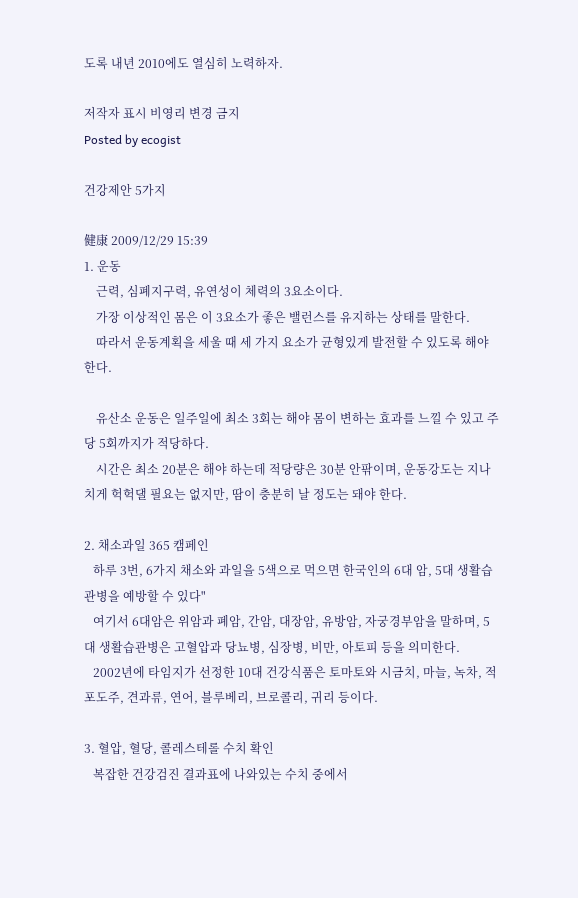도록 내년 2010에도 열심히 노력하자.

저작자 표시 비영리 변경 금지
Posted by ecogist

건강제안 5가지

健康 2009/12/29 15:39
1. 운동
    근력, 심폐지구력, 유연성이 체력의 3요소이다.
    가장 이상적인 몸은 이 3요소가 좋은 밸런스를 유지하는 상태를 말한다.
    따라서 운동계획을 세울 때 세 가지 요소가 균형있게 발전할 수 있도록 해야 한다.

    유산소 운동은 일주일에 최소 3회는 해야 몸이 변하는 효과를 느낄 수 있고 주당 5회까지가 적당하다.
    시간은 최소 20분은 해야 하는데 적당량은 30분 안팎이며, 운동강도는 지나치게 헉헉댈 필요는 없지만, 땀이 충분히 날 정도는 돼야 한다.

2. 채소과일 365 캠페인
   하루 3번, 6가지 채소와 과일을 5색으로 먹으면 한국인의 6대 암, 5대 생활습관병을 예방할 수 있다"
   여기서 6대암은 위암과 폐암, 간암, 대장암, 유방암, 자궁경부암을 말하며, 5대 생활습관병은 고혈압과 당뇨병, 심장병, 비만, 아토피 등을 의미한다.
   2002년에 타임지가 선정한 10대 건강식품은 토마토와 시금치, 마늘, 녹차, 적포도주, 견과류, 연어, 블루베리, 브로콜리, 귀리 등이다.

3. 혈압, 혈당, 콜레스테롤 수치 확인
   복잡한 건강검진 결과표에 나와있는 수치 중에서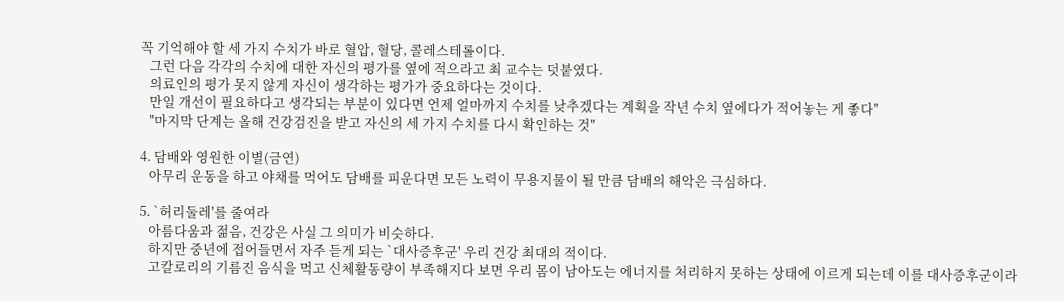꼭 기억해야 할 세 가지 수치가 바로 혈압, 혈당, 콜레스테롤이다.
   그런 다음 각각의 수치에 대한 자신의 평가를 옆에 적으라고 최 교수는 덧붙였다.
   의료인의 평가 못지 않게 자신이 생각하는 평가가 중요하다는 것이다.
   만일 개선이 필요하다고 생각되는 부분이 있다면 언제 얼마까지 수치를 낮추겠다는 계획을 작년 수치 옆에다가 적어놓는 게 좋다"
   "마지막 단계는 올해 건강검진을 받고 자신의 세 가지 수치를 다시 확인하는 것"

4. 담배와 영원한 이별(금연)
   아무리 운동을 하고 야채를 먹어도 담배를 피운다면 모든 노력이 무용지물이 될 만큼 담배의 해악은 극심하다.

5. `허리둘레'를 줄여라
   아름다움과 젊음, 건강은 사실 그 의미가 비슷하다.
   하지만 중년에 접어들면서 자주 듣게 되는 `대사증후군' 우리 건강 최대의 적이다.
   고칼로리의 기름진 음식을 먹고 신체활동량이 부족해지다 보면 우리 몸이 남아도는 에너지를 처리하지 못하는 상태에 이르게 되는데 이를 대사증후군이라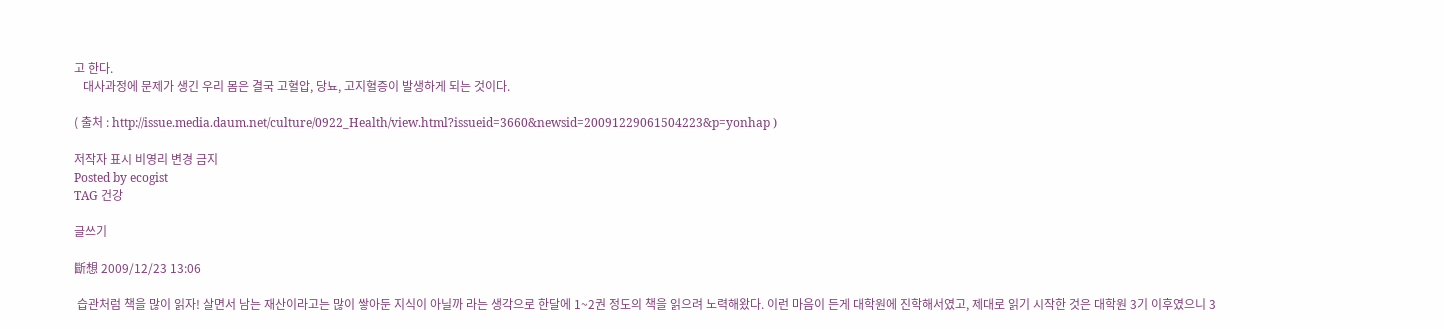고 한다.
   대사과정에 문제가 생긴 우리 몸은 결국 고혈압, 당뇨, 고지혈증이 발생하게 되는 것이다.

( 출처 : http://issue.media.daum.net/culture/0922_Health/view.html?issueid=3660&newsid=20091229061504223&p=yonhap )

저작자 표시 비영리 변경 금지
Posted by ecogist
TAG 건강

글쓰기

斷想 2009/12/23 13:06

 습관처럼 책을 많이 읽자! 살면서 남는 재산이라고는 많이 쌓아둔 지식이 아닐까 라는 생각으로 한달에 1~2권 정도의 책을 읽으려 노력해왔다. 이런 마음이 든게 대학원에 진학해서였고, 제대로 읽기 시작한 것은 대학원 3기 이후였으니 3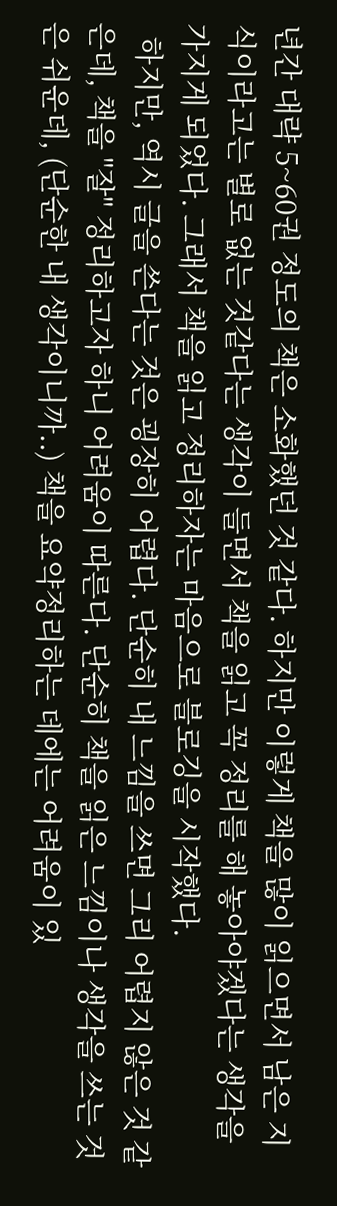년간 대략 5~60권 정도의 책은 소화했던 것 같다. 하지만 이렇게 책을 많이 읽으면서 남은 지식이라고는 별로 없는 것같다는 생각이 들면서 책을 읽고 꼭 정리를 해 놓아야겠다는 생각을 가지게 되었다. 그래서 책을 읽고 정리하자는 마음으로 블로깅을 시작했다.
  하지만, 역시 글을 쓴다는 것은 굉장히 어렵다. 단순히 내 느낌을 쓰면 그리 어렵지 않은 것 같은데, 책을 "잘" 정리하고자 하니 어려움이 따른다. 단순히 책을 읽은 느낌이나 생각을 쓰는 것은 쉬운데, (단순한 내 생각이니까..) 책을 요약정리하는 데에는 어려움이 있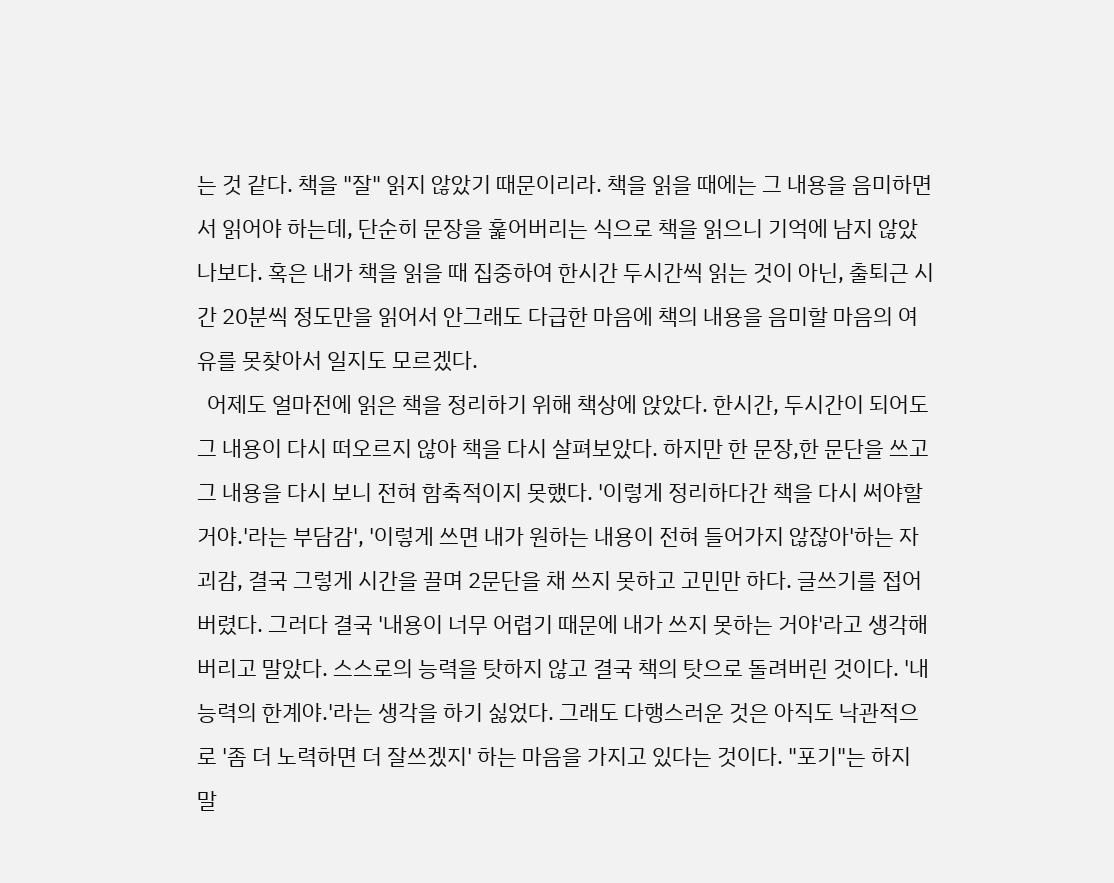는 것 같다. 책을 "잘" 읽지 않았기 때문이리라. 책을 읽을 때에는 그 내용을 음미하면서 읽어야 하는데, 단순히 문장을 훑어버리는 식으로 책을 읽으니 기억에 남지 않았나보다. 혹은 내가 책을 읽을 때 집중하여 한시간 두시간씩 읽는 것이 아닌, 출퇴근 시간 20분씩 정도만을 읽어서 안그래도 다급한 마음에 책의 내용을 음미할 마음의 여유를 못찾아서 일지도 모르겠다.
  어제도 얼마전에 읽은 책을 정리하기 위해 책상에 앉았다. 한시간, 두시간이 되어도 그 내용이 다시 떠오르지 않아 책을 다시 살펴보았다. 하지만 한 문장,한 문단을 쓰고 그 내용을 다시 보니 전혀 함축적이지 못했다. '이렇게 정리하다간 책을 다시 써야할 거야.'라는 부담감', '이렇게 쓰면 내가 원하는 내용이 전혀 들어가지 않잖아'하는 자괴감, 결국 그렇게 시간을 끌며 2문단을 채 쓰지 못하고 고민만 하다. 글쓰기를 접어버렸다. 그러다 결국 '내용이 너무 어렵기 때문에 내가 쓰지 못하는 거야'라고 생각해버리고 말았다. 스스로의 능력을 탓하지 않고 결국 책의 탓으로 돌려버린 것이다. '내 능력의 한계야.'라는 생각을 하기 싫었다. 그래도 다행스러운 것은 아직도 낙관적으로 '좀 더 노력하면 더 잘쓰겠지' 하는 마음을 가지고 있다는 것이다. "포기"는 하지 말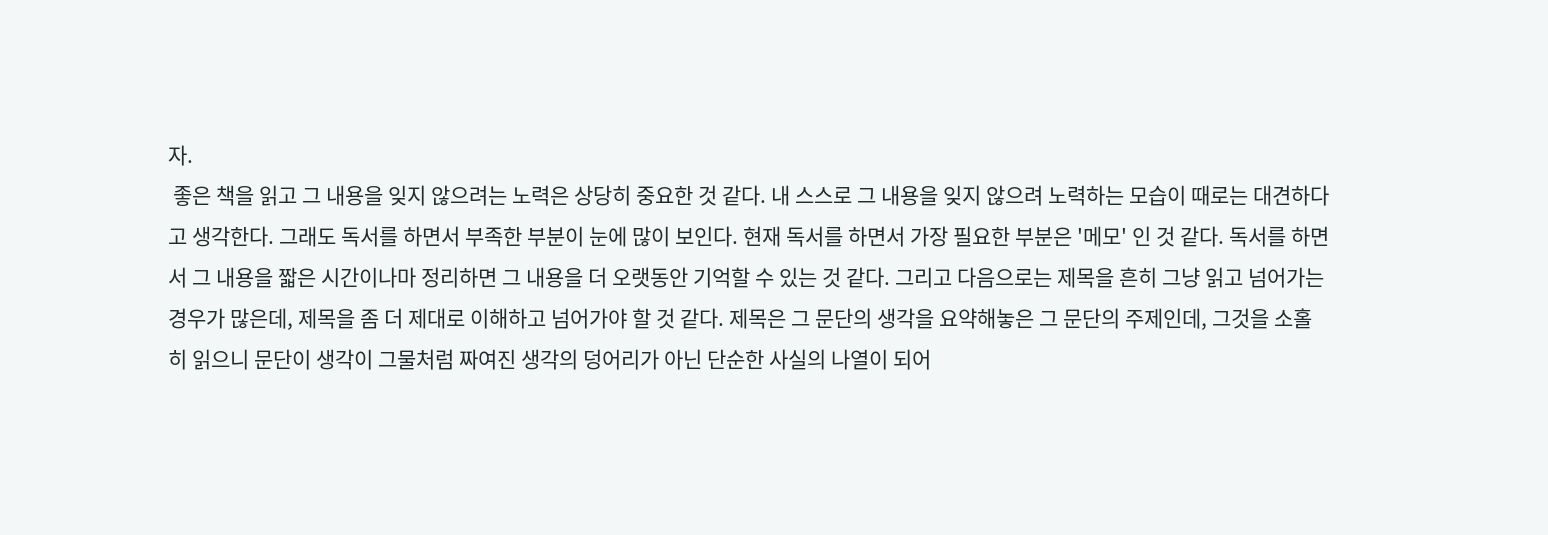자.
 좋은 책을 읽고 그 내용을 잊지 않으려는 노력은 상당히 중요한 것 같다. 내 스스로 그 내용을 잊지 않으려 노력하는 모습이 때로는 대견하다고 생각한다. 그래도 독서를 하면서 부족한 부분이 눈에 많이 보인다. 현재 독서를 하면서 가장 필요한 부분은 '메모' 인 것 같다. 독서를 하면서 그 내용을 짧은 시간이나마 정리하면 그 내용을 더 오랫동안 기억할 수 있는 것 같다. 그리고 다음으로는 제목을 흔히 그냥 읽고 넘어가는 경우가 많은데, 제목을 좀 더 제대로 이해하고 넘어가야 할 것 같다. 제목은 그 문단의 생각을 요약해놓은 그 문단의 주제인데, 그것을 소홀히 읽으니 문단이 생각이 그물처럼 짜여진 생각의 덩어리가 아닌 단순한 사실의 나열이 되어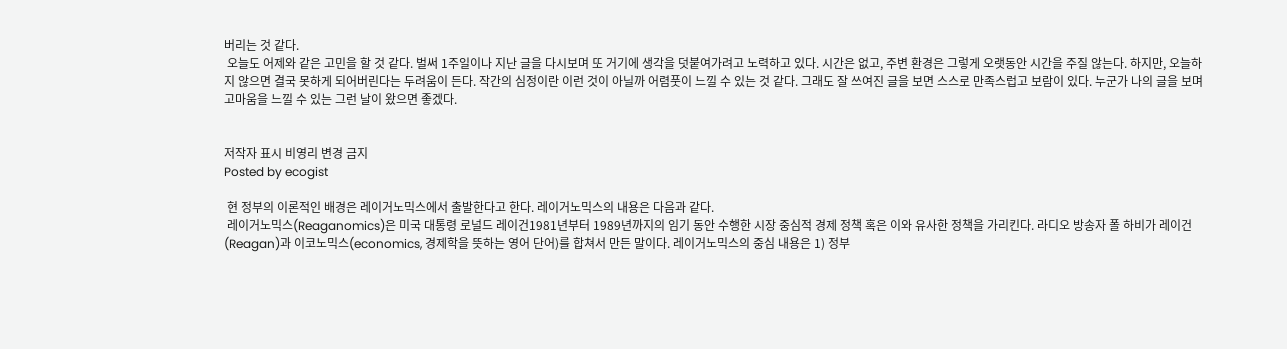버리는 것 같다.
 오늘도 어제와 같은 고민을 할 것 같다. 벌써 1주일이나 지난 글을 다시보며 또 거기에 생각을 덧붙여가려고 노력하고 있다. 시간은 없고, 주변 환경은 그렇게 오랫동안 시간을 주질 않는다. 하지만, 오늘하지 않으면 결국 못하게 되어버린다는 두려움이 든다. 작간의 심정이란 이런 것이 아닐까 어렴풋이 느낄 수 있는 것 같다. 그래도 잘 쓰여진 글을 보면 스스로 만족스럽고 보람이 있다. 누군가 나의 글을 보며 고마움을 느낄 수 있는 그런 날이 왔으면 좋겠다.


저작자 표시 비영리 변경 금지
Posted by ecogist

 현 정부의 이론적인 배경은 레이거노믹스에서 출발한다고 한다. 레이거노믹스의 내용은 다음과 같다.
 레이거노믹스(Reaganomics)은 미국 대통령 로널드 레이건1981년부터 1989년까지의 임기 동안 수행한 시장 중심적 경제 정책 혹은 이와 유사한 정책을 가리킨다. 라디오 방송자 폴 하비가 레이건(Reagan)과 이코노믹스(economics, 경제학을 뜻하는 영어 단어)를 합쳐서 만든 말이다. 레이거노믹스의 중심 내용은 1) 정부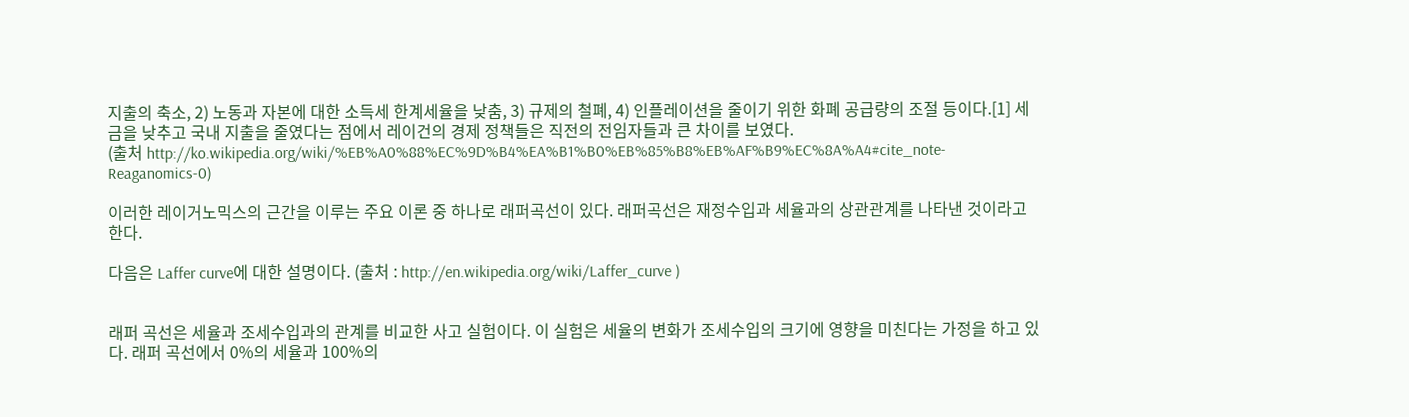지출의 축소, 2) 노동과 자본에 대한 소득세 한계세율을 낮춤, 3) 규제의 철폐, 4) 인플레이션을 줄이기 위한 화폐 공급량의 조절 등이다.[1] 세금을 낮추고 국내 지출을 줄였다는 점에서 레이건의 경제 정책들은 직전의 전임자들과 큰 차이를 보였다.
(출처 http://ko.wikipedia.org/wiki/%EB%A0%88%EC%9D%B4%EA%B1%B0%EB%85%B8%EB%AF%B9%EC%8A%A4#cite_note-Reaganomics-0)

이러한 레이거노믹스의 근간을 이루는 주요 이론 중 하나로 래퍼곡선이 있다. 래퍼곡선은 재정수입과 세율과의 상관관계를 나타낸 것이라고 한다.

다음은 Laffer curve에 대한 설명이다. (출처 : http://en.wikipedia.org/wiki/Laffer_curve )


래퍼 곡선은 세율과 조세수입과의 관계를 비교한 사고 실험이다. 이 실험은 세율의 변화가 조세수입의 크기에 영향을 미친다는 가정을 하고 있다. 래퍼 곡선에서 0%의 세율과 100%의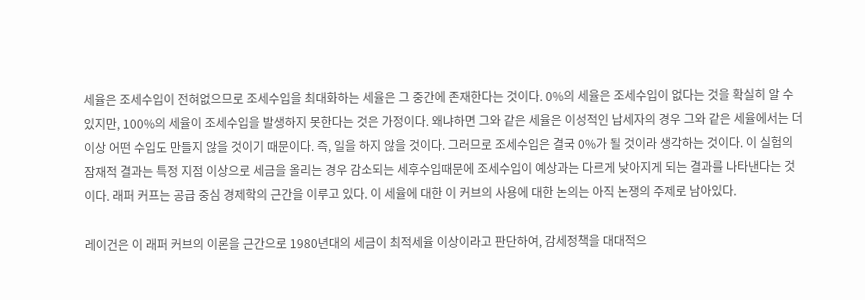세율은 조세수입이 전혀없으므로 조세수입을 최대화하는 세율은 그 중간에 존재한다는 것이다. 0%의 세율은 조세수입이 없다는 것을 확실히 알 수 있지만, 100%의 세율이 조세수입을 발생하지 못한다는 것은 가정이다. 왜냐하면 그와 같은 세율은 이성적인 납세자의 경우 그와 같은 세율에서는 더 이상 어떤 수입도 만들지 않을 것이기 때문이다. 즉, 일을 하지 않을 것이다. 그러므로 조세수입은 결국 0%가 될 것이라 생각하는 것이다. 이 실험의 잠재적 결과는 특정 지점 이상으로 세금을 올리는 경우 감소되는 세후수입때문에 조세수입이 예상과는 다르게 낮아지게 되는 결과를 나타낸다는 것이다. 래퍼 커프는 공급 중심 경제학의 근간을 이루고 있다. 이 세율에 대한 이 커브의 사용에 대한 논의는 아직 논쟁의 주제로 남아있다.

레이건은 이 래퍼 커브의 이론을 근간으로 1980년대의 세금이 최적세율 이상이라고 판단하여, 감세정책을 대대적으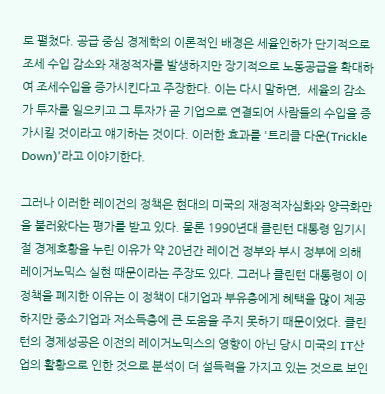로 펼쳤다. 공급 중심 경제학의 이론적인 배경은 세율인하가 단기적으로 조세 수입 감소와 재정적자를 발생하지만 장기적으로 노동공급을 확대하여 조세수입을 증가시킨다고 주장한다. 이는 다시 말하면,  세율의 감소가 투자를 일으키고 그 투자가 곧 기업으로 연결되어 사람들의 수입을 증가시킬 것이라고 얘기하는 것이다. 이러한 효과를 '트리클 다운(Trickle Down)'라고 이야기한다.

그러나 이러한 레이건의 정책은 현대의 미국의 재정적자심화와 양극화만을 불러왔다는 평가를 받고 있다. 물론 1990년대 클린턴 대통령 임기시절 경제호황을 누린 이유가 약 20년간 레이건 정부와 부시 정부에 의해 레이거노믹스 실현 때문이라는 주장도 있다. 그러나 클린턴 대통령이 이 정책을 폐지한 이유는 이 정책이 대기업과 부유층에게 혜택을 많이 제공하지만 중소기업과 저소득층에 큰 도움을 주지 못하기 때문이었다. 클린턴의 경제성공은 이전의 레이거노믹스의 영향이 아닌 당시 미국의 IT산업의 활황으로 인한 것으로 분석이 더 설득력을 가지고 있는 것으로 보인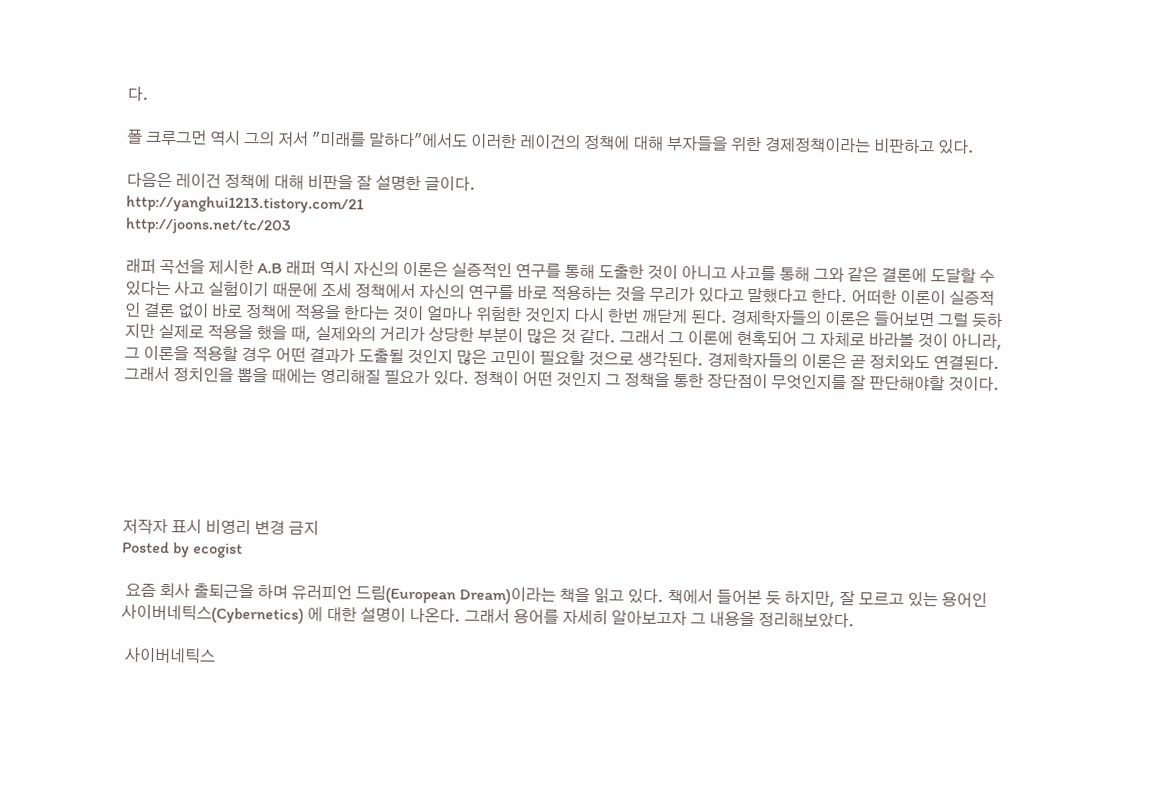다.

폴 크루그먼 역시 그의 저서 "미래를 말하다"에서도 이러한 레이건의 정책에 대해 부자들을 위한 경제정책이라는 비판하고 있다.

다음은 레이건 정책에 대해 비판을 잘 설명한 글이다.
http://yanghui1213.tistory.com/21
http://joons.net/tc/203

래퍼 곡선을 제시한 A.B 래퍼 역시 자신의 이론은 실증적인 연구를 통해 도출한 것이 아니고 사고를 통해 그와 같은 결론에 도달할 수 있다는 사고 실험이기 때문에 조세 정책에서 자신의 연구를 바로 적용하는 것을 무리가 있다고 말했다고 한다. 어떠한 이론이 실증적인 결론 없이 바로 정책에 적용을 한다는 것이 얼마나 위험한 것인지 다시 한번 깨닫게 된다. 경제학자들의 이론은 들어보면 그럴 듯하지만 실제로 적용을 했을 때, 실제와의 거리가 상당한 부분이 많은 것 같다. 그래서 그 이론에 현혹되어 그 자체로 바라볼 것이 아니라, 그 이론을 적용할 경우 어떤 결과가 도출될 것인지 많은 고민이 필요할 것으로 생각된다. 경제학자들의 이론은 곧 정치와도 연결된다. 그래서 정치인을 뽑을 때에는 영리해질 필요가 있다. 정책이 어떤 것인지 그 정책을 통한 장단점이 무엇인지를 잘 판단해야할 것이다.






저작자 표시 비영리 변경 금지
Posted by ecogist

 요즘 회사 출퇴근을 하며 유러피언 드림(European Dream)이라는 책을 읽고 있다. 책에서 들어본 듯 하지만, 잘 모르고 있는 용어인 사이버네틱스(Cybernetics) 에 대한 설명이 나온다. 그래서 용어를 자세히 알아보고자 그 내용을 정리해보았다.

 사이버네틱스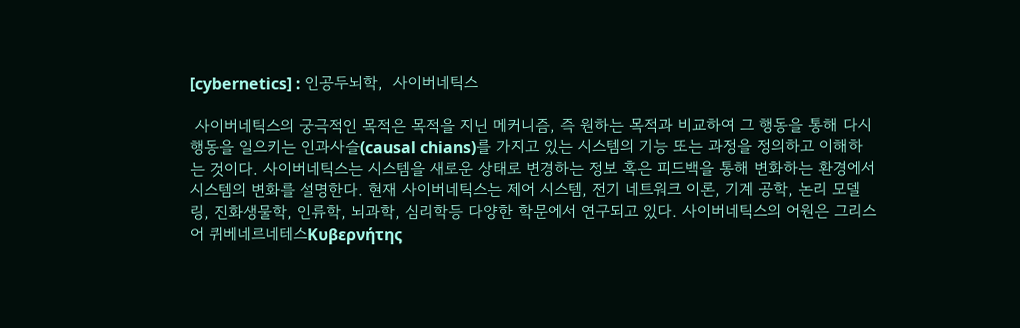[cybernetics] : 인공두뇌학,  사이버네틱스

 사이버네틱스의 궁극적인 목적은 목적을 지닌 메커니즘, 즉 원하는 목적과 비교하여 그 행동을 통해 다시 행동을 일으키는 인과사슬(causal chians)를 가지고 있는 시스템의 기능 또는 과정을 정의하고 이해하는 것이다. 사이버네틱스는 시스템을 새로운 상태로 변경하는 정보 혹은 피드백을 통해 변화하는 환경에서 시스템의 변화를 설명한다. 현재 사이버네틱스는 제어 시스템, 전기 네트워크 이론, 기계 공학, 논리 모델링, 진화생물학, 인류학, 뇌과학, 심리학등 다양한 학문에서 연구되고 있다. 사이버네틱스의 어원은 그리스어 퀴베네르네테스Κυβερνήτης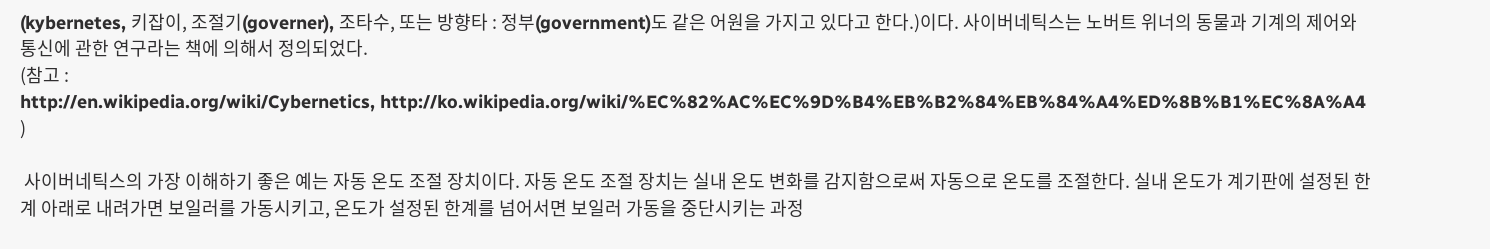(kybernetes, 키잡이, 조절기(governer), 조타수, 또는 방향타 : 정부(government)도 같은 어원을 가지고 있다고 한다.)이다. 사이버네틱스는 노버트 위너의 동물과 기계의 제어와 통신에 관한 연구라는 책에 의해서 정의되었다.
(참고 :
http://en.wikipedia.org/wiki/Cybernetics, http://ko.wikipedia.org/wiki/%EC%82%AC%EC%9D%B4%EB%B2%84%EB%84%A4%ED%8B%B1%EC%8A%A4 )

 사이버네틱스의 가장 이해하기 좋은 예는 자동 온도 조절 장치이다. 자동 온도 조절 장치는 실내 온도 변화를 감지함으로써 자동으로 온도를 조절한다. 실내 온도가 계기판에 설정된 한계 아래로 내려가면 보일러를 가동시키고, 온도가 설정된 한계를 넘어서면 보일러 가동을 중단시키는 과정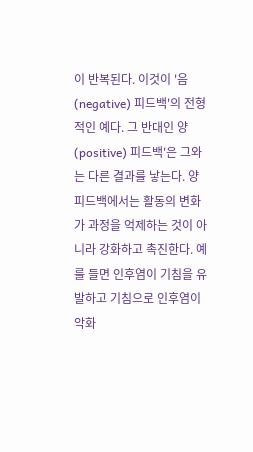이 반복된다. 이것이 '음(negative) 피드백'의 전형적인 예다. 그 반대인 양(positive) 피드백'은 그와는 다른 결과를 낳는다. 양 피드백에서는 활동의 변화가 과정을 억제하는 것이 아니라 강화하고 촉진한다. 예를 들면 인후염이 기침을 유발하고 기침으로 인후염이 악화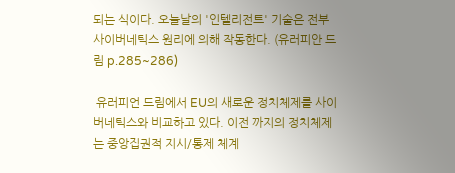되는 식이다. 오늘날의 '인텔리전트' 기술은 전부 사이버네틱스 원리에 의해 작동한다. (유러피안 드림 p.285~286)

 유러피언 드림에서 EU의 새로운 정치체제를 사이버네틱스와 비교하고 있다. 이전 까지의 정치체제는 중앙집권적 지시/통제 체계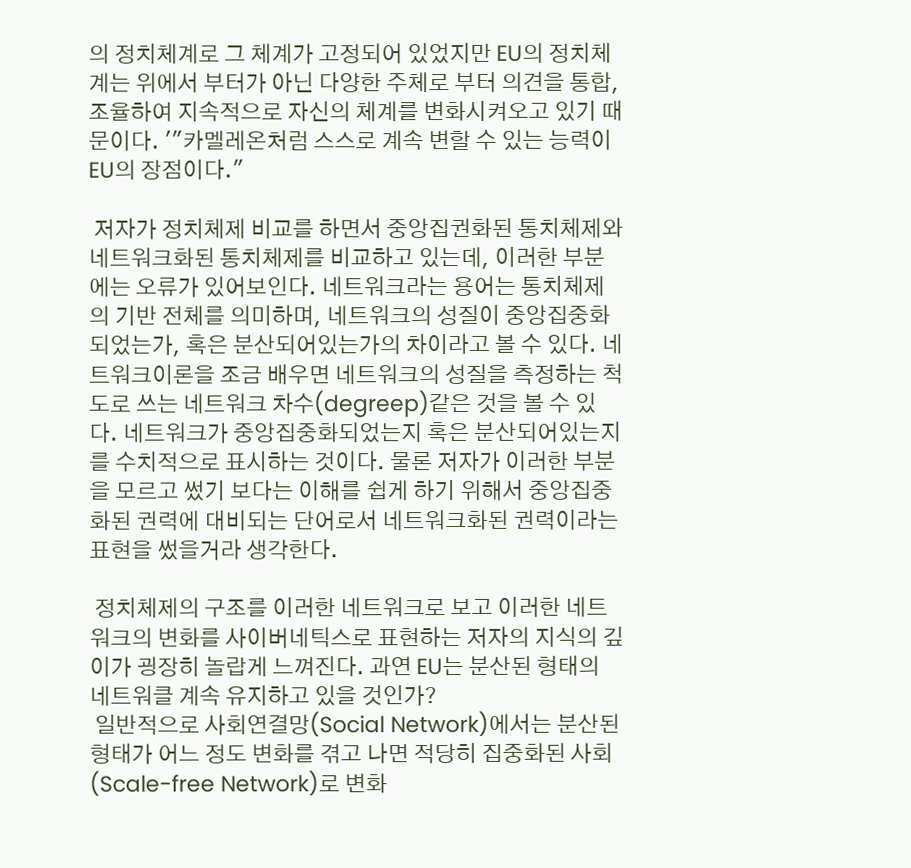의 정치체계로 그 체계가 고정되어 있었지만 EU의 정치체계는 위에서 부터가 아닌 다양한 주체로 부터 의견을 통합, 조율하여 지속적으로 자신의 체계를 변화시켜오고 있기 때문이다. '"카멜레온처럼 스스로 계속 변할 수 있는 능력이 EU의 장점이다."

 저자가 정치체제 비교를 하면서 중앙집권화된 통치체제와 네트워크화된 통치체제를 비교하고 있는데, 이러한 부분에는 오류가 있어보인다. 네트워크라는 용어는 통치체제의 기반 전체를 의미하며, 네트워크의 성질이 중앙집중화되었는가, 혹은 분산되어있는가의 차이라고 볼 수 있다. 네트워크이론을 조금 배우면 네트워크의 성질을 측정하는 척도로 쓰는 네트워크 차수(degreep)같은 것을 볼 수 있다. 네트워크가 중앙집중화되었는지 혹은 분산되어있는지를 수치적으로 표시하는 것이다. 물론 저자가 이러한 부분을 모르고 썼기 보다는 이해를 쉽게 하기 위해서 중앙집중화된 권력에 대비되는 단어로서 네트워크화된 권력이라는 표현을 썼을거라 생각한다.

 정치체제의 구조를 이러한 네트워크로 보고 이러한 네트워크의 변화를 사이버네틱스로 표현하는 저자의 지식의 깊이가 굉장히 놀랍게 느껴진다. 과연 EU는 분산된 형태의 네트워클 계속 유지하고 있을 것인가?
 일반적으로 사회연결망(Social Network)에서는 분산된 형태가 어느 정도 변화를 겪고 나면 적당히 집중화된 사회(Scale-free Network)로 변화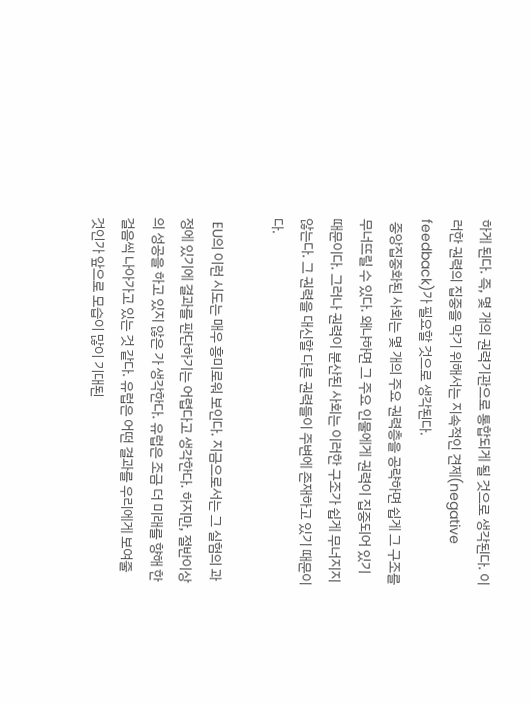하게 된다. 즉, 몇 개의 권력기관으로 통합되게 될 것으로 생각된다. 이러한 권력의 집중을 막기 위해서는 지속적인 견제(negative feedback)가 필요할 것으로 생각된다.
 중앙집중화된 사회는 몇 개의 주요 권력층을 공략하면 쉽게 그 구조를 무너뜨릴 수 있다. 왜냐하면 그 주요 인물에게 권력이 집중되어 있기 때문이다. 그러나 권력이 분산된 사회는 이러한 구조가 쉽게 무너지지 않는다. 그 권력을 대신할 다른 권력들이 주변에 존재하고 있기 때문이다.

 EU의 이런 시도는 매우 흥미로워 보인다. 지금으로서는 그 실험의 과정에 있기에 결과를 판단하기는 어렵다고 생각한다. 하지만, 절반이상의 성공을 하고 있지 않은 가 생각한다. 유럽은 조금 더 미래를 향해 한 걸음씩 나아가고 있는 것 같다. 유럽은 어떤 결과를 우리에게 보여줄 것인가 앞으로 모습이 많이 기대된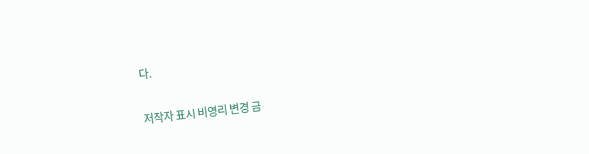다.

저작자 표시 비영리 변경 금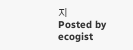지
Posted by ecogist